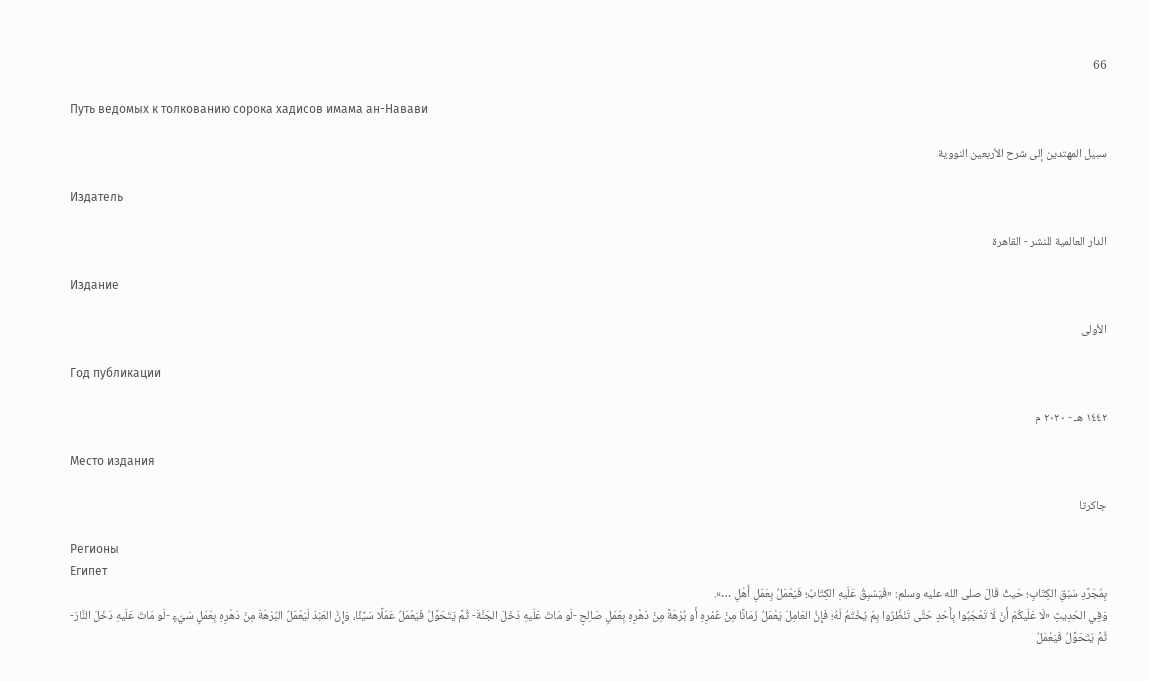66

Путь ведомых к толкованию сорока хадисов имама ан-Навави

سبيل المهتدين إلى شرح الأربعين النووية

Издатель

الدار العالمية للنشر - القاهرة

Издание

الأولى

Год публикации

١٤٤٢ هـ - ٢٠٢٠ م

Место издания

جاكرتا

Регионы
Египет
بِمُجَرَّدِ سَبْقِ الكِتَابِ؛ حَيثُ قَالَ صلى الله عليه وسلم: «فَيَسْبِقُ عَلَيهِ الكِتَابُ؛ فَيَعْمَلُ بِعَمَلِ أَهْلِ …».
وَفِي الحَدِيثِ «لَا عَلَيكُمْ أَنْ لَا تَعْجَبُوا بِأَحَدٍ حَتَّى تَنْظُرُوا بِمَ يُخْتَمُ لَهُ؛ فَإِنَّ العَامِلَ يَعْمَلُ زَمَانًا مِنْ عُمْرِهِ أَو بُرْهَةً مِنْ دَهْرِهِ بِعَمَلٍ صَالِحٍ -لَو مَاتَ عَلَيهِ دَخَلَ الجَنَّةَ- ثُمَّ يَتَحَوَّلُ فَيَعْمَلُ عَمَلًا سَيِّئًا، وَإِنَّ العَبْدَ لَيَعْمَلُ البُرْهَةَ مِنْ دَهْرِهِ بِعَمَلٍ سَيّءٍ -لَو مَاتَ عَلَيهِ دَخَلَ النَّارَ- ثُمَّ يَتَحَوَّلُ فَيَعْمَلُ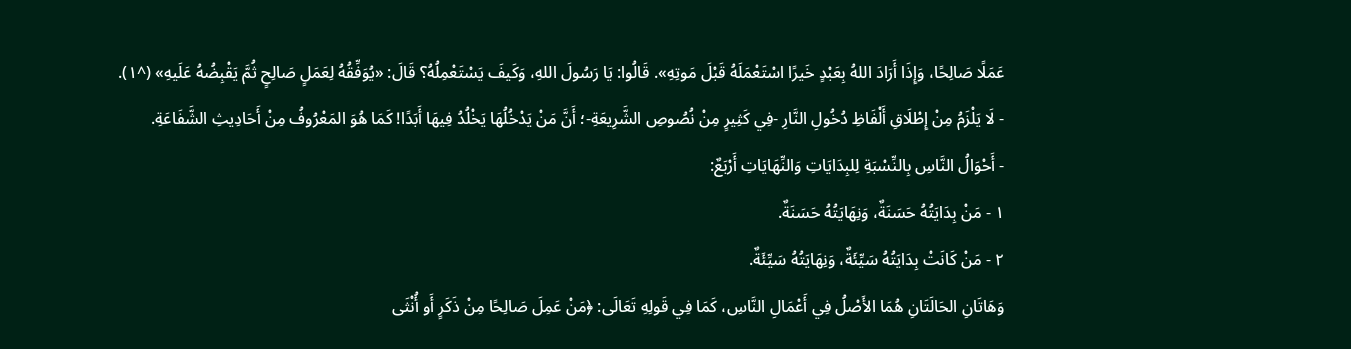عَمَلًا صَالِحًا، وَإِذَا أَرَادَ اللهُ بِعَبْدٍ خَيرًا اسْتَعْمَلَهُ قَبْلَ مَوتِهِ». قَالُوا: يَا رَسُولَ اللهِ، وَكَيفَ يَسْتَعْمِلُهُ؟ قَالَ: «يُوَفِّقُهُ لِعَمَلٍ صَالِحٍ ثُمَّ يَقْبِضُهُ عَلَيهِ» (^١).
- لَا يَلْزَمُ مِنْ إِطْلَاقِ أَلْفَاظِ دُخُولِ النَّارِ -فِي كَثِيرٍ مِنْ نُصُوصِ الشَّرِيعَةِ-؛ أَنَّ مَنْ يَدْخُلُهَا يَخْلُدُ فِيهَا أَبَدًا! كَمَا هُوَ المَعْرُوفُ مِنْ أَحَادِيثِ الشَّفَاعَةِ.
- أَحْوَالُ النَّاسِ بِالنِّسْبَةِ لِلبِدَايَاتِ وَالنِّهَايَاتِ أَرْبَعٌ:
١ - مَنْ بِدَايَتُهُ حَسَنَةٌ، وَنِهَايَتُهُ حَسَنَةٌ.
٢ - مَنْ كَانَتْ بِدَايَتُهُ سَيِّئَةٌ، وَنِهَايَتُهُ سَيِّئَةٌ.
وَهَاتَانِ الحَالَتَانِ هُمَا الأَصْلُ فِي أَعْمَالِ النَّاسِ، كَمَا فِي قَولِهِ تَعَالَى: ﴿مَنْ عَمِلَ صَالِحًا مِنْ ذَكَرٍ أَو أُنْثَى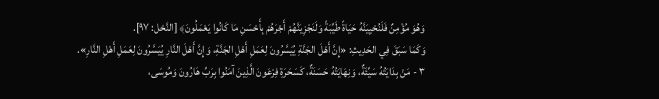وَهُوَ مُؤْمِنٌ فَلَنُحْيِيَنَّهُ حَيَاةً طَيِّبَةً وَلَنَجْزِيَنَّهُمْ أَجْرَهُمْ بِأَحْسَنِ مَا كَانُوا يَعْمَلُونَ﴾ [النَّحْل: ٩٧].
وَكَمَا سَبَقَ فِي الحَدِيثِ: «إِنَّ أَهْلَ الجَنَّةِ يُيَسَّرُونَ لِعَمَلِ أَهْلِ الجَنَّةِ، وَإِنَّ أَهْلَ النَّارِ يُيَسَّرُونَ لِعَمَلِ أَهْلِ النَّارِ».
٣ - مَنْ بِدَايَتُهُ سَيِّئَةٌ، وَنِهَايَتُهُ حَسَنَةٌ، كَسَحَرَةِ فِرْعَونَ الَّذِينَ آمَنُوا بِرَبِّ هَارُونَ وَمُوسَى،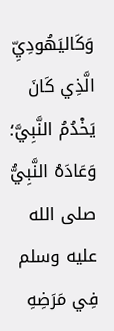وَكَاليَهُودِيِّ الَّذِي كَانَ يَخْدُمُ النَّبِيَّ؛ وَعَادَهُ النَّبِيُّ صلى الله عليه وسلم فِي مَرَضِهِ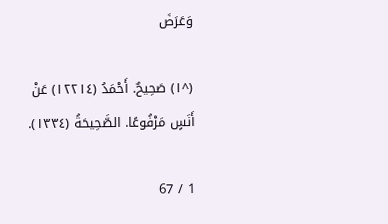وَعَرَضَ

(^١) صَحِيحٌ. أَحْمَدُ (١٢٢١٤) عَنْ أَنَسٍ مَرْفُوعًا. الصَّحِيحَةُ (١٣٣٤).

1 / 67